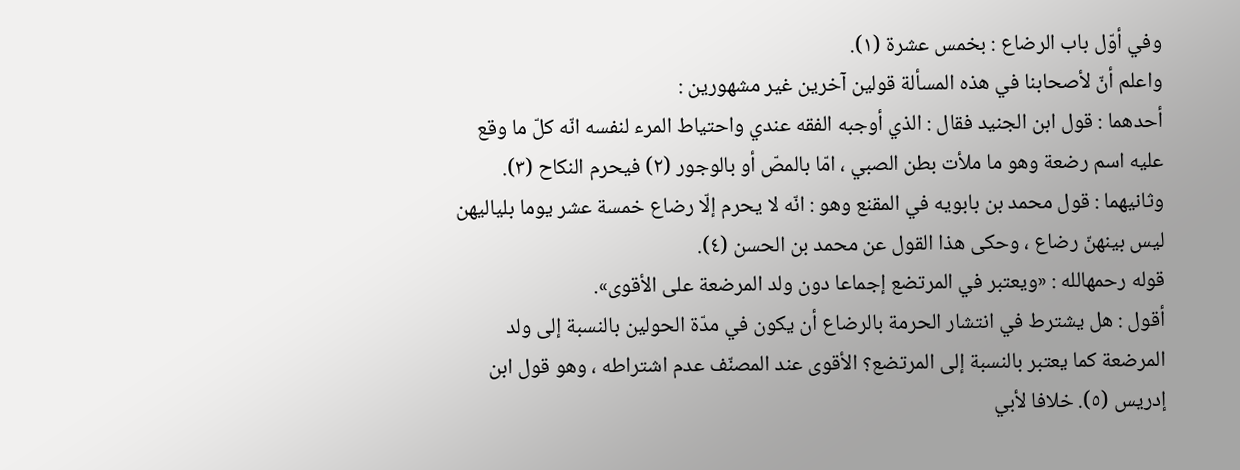وفي أوّل باب الرضاع : بخمس عشرة (١).
واعلم أنّ لأصحابنا في هذه المسألة قولين آخرين غير مشهورين :
أحدهما : قول ابن الجنيد فقال : الذي أوجبه الفقه عندي واحتياط المرء لنفسه انّه كلّ ما وقع عليه اسم رضعة وهو ما ملأت بطن الصبي ، امّا بالمصّ أو بالوجور (٢) فيحرم النكاح (٣).
وثانيهما : قول محمد بن بابويه في المقنع وهو : انّه لا يحرم إلّا رضاع خمسة عشر يوما بلياليهن ليس بينهنّ رضاع ، وحكى هذا القول عن محمد بن الحسن (٤).
قوله رحمهالله : «ويعتبر في المرتضع إجماعا دون ولد المرضعة على الأقوى».
أقول : هل يشترط في انتشار الحرمة بالرضاع أن يكون في مدّة الحولين بالنسبة إلى ولد المرضعة كما يعتبر بالنسبة إلى المرتضع؟ الأقوى عند المصنّف عدم اشتراطه ، وهو قول ابن إدريس (٥). خلافا لأبي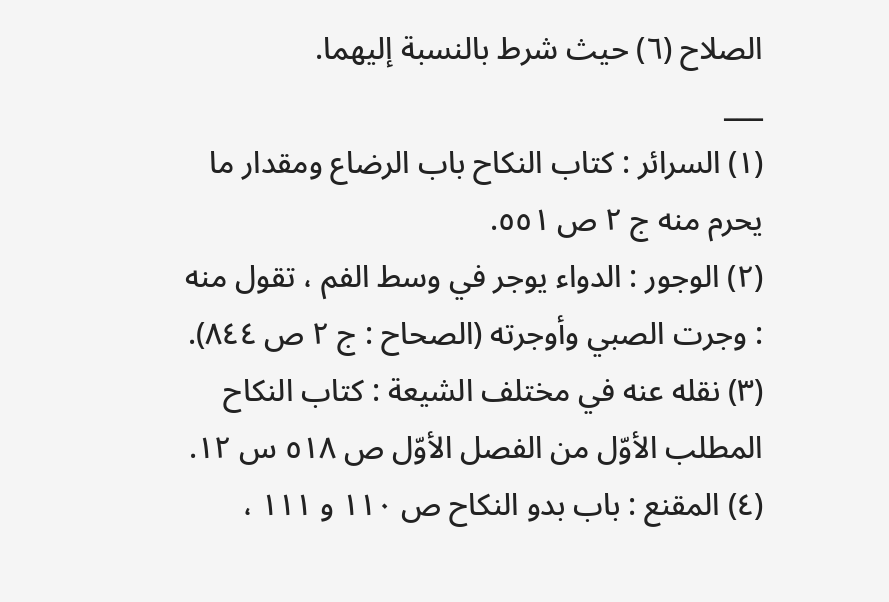الصلاح (٦) حيث شرط بالنسبة إليهما.
___
(١) السرائر : كتاب النكاح باب الرضاع ومقدار ما يحرم منه ج ٢ ص ٥٥١.
(٢) الوجور : الدواء يوجر في وسط الفم ، تقول منه : وجرت الصبي وأوجرته (الصحاح : ج ٢ ص ٨٤٤).
(٣) نقله عنه في مختلف الشيعة : كتاب النكاح المطلب الأوّل من الفصل الأوّل ص ٥١٨ س ١٢.
(٤) المقنع : باب بدو النكاح ص ١١٠ و ١١١ ،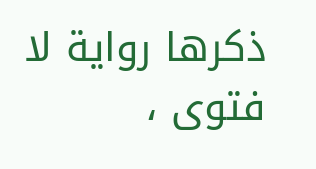ذكرها رواية لا فتوى ،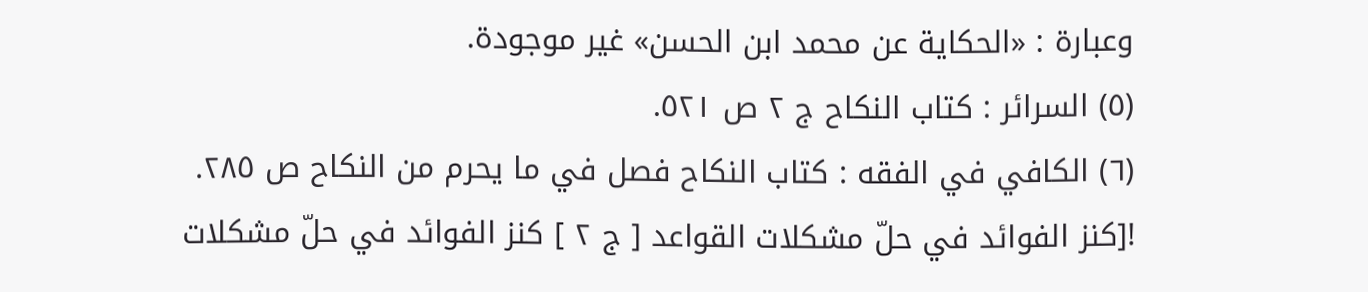وعبارة : «الحكاية عن محمد ابن الحسن» غير موجودة.
(٥) السرائر : كتاب النكاح ج ٢ ص ٥٢١.
(٦) الكافي في الفقه : كتاب النكاح فصل في ما يحرم من النكاح ص ٢٨٥.
![كنز الفوائد في حلّ مشكلات القواعد [ ج ٢ ] كنز الفوائد في حلّ مشكلات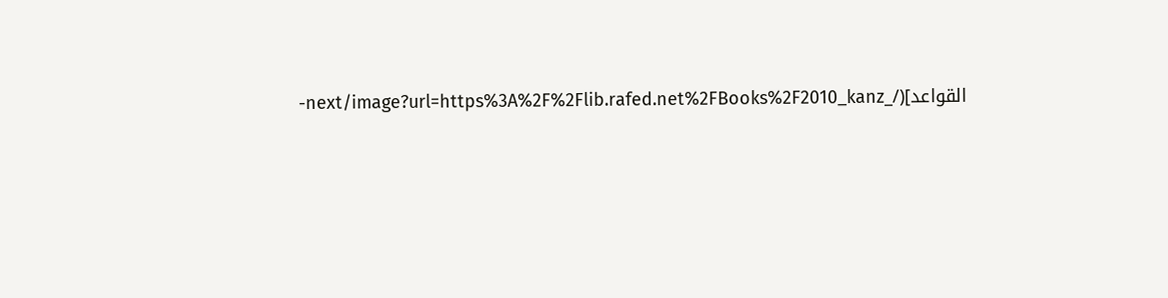القواعد](/_next/image?url=https%3A%2F%2Flib.rafed.net%2FBooks%2F2010_kanz-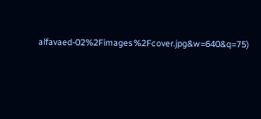alfavaed-02%2Fimages%2Fcover.jpg&w=640&q=75)